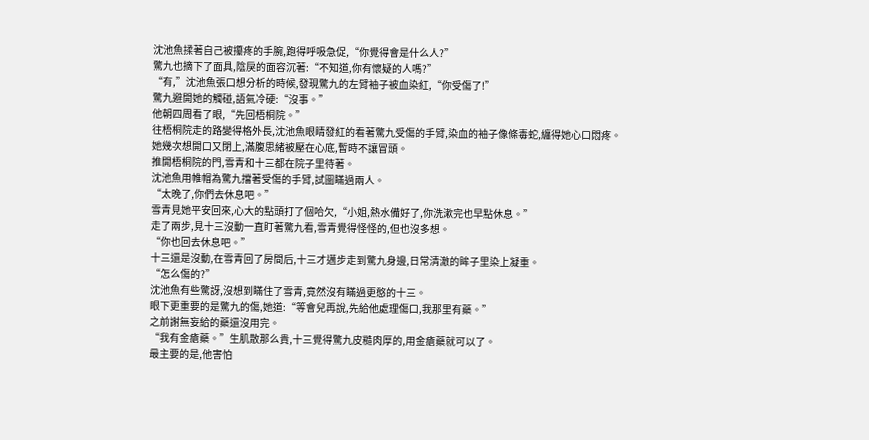沈池魚揉著自己被攥疼的手腕,跑得呼吸急促,“你覺得會是什么人?”
驚九也摘下了面具,陰戾的面容沉著:“不知道,你有懷疑的人嗎?”
“有,”沈池魚張口想分析的時候,發現驚九的左臂袖子被血染紅,“你受傷了!”
驚九避開她的觸碰,語氣冷硬:“沒事。”
他朝四周看了眼,“先回梧桐院。”
往梧桐院走的路變得格外長,沈池魚眼睛發紅的看著驚九受傷的手臂,染血的袖子像條毒蛇,纏得她心口悶疼。
她幾次想開口又閉上,滿腹思緒被壓在心底,暫時不讓冒頭。
推開梧桐院的門,雪青和十三都在院子里待著。
沈池魚用帷帽為驚九擋著受傷的手臂,試圖瞞過兩人。
“太晚了,你們去休息吧。”
雪青見她平安回來,心大的點頭打了個哈欠,“小姐,熱水備好了,你洗漱完也早點休息。”
走了兩步,見十三沒動一直盯著驚九看,雪青覺得怪怪的,但也沒多想。
“你也回去休息吧。”
十三還是沒動,在雪青回了房間后,十三才邁步走到驚九身邊,日常清澈的眸子里染上凝重。
“怎么傷的?”
沈池魚有些驚訝,沒想到瞞住了雪青,竟然沒有瞞過更憨的十三。
眼下更重要的是驚九的傷,她道:“等會兒再說,先給他處理傷口,我那里有藥。”
之前謝無妄給的藥還沒用完。
“我有金瘡藥。”生肌散那么貴,十三覺得驚九皮糙肉厚的,用金瘡藥就可以了。
最主要的是,他害怕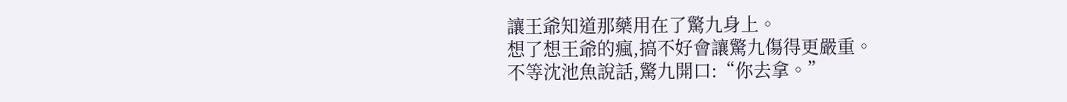讓王爺知道那藥用在了驚九身上。
想了想王爺的瘋,搞不好會讓驚九傷得更嚴重。
不等沈池魚說話,驚九開口:“你去拿。”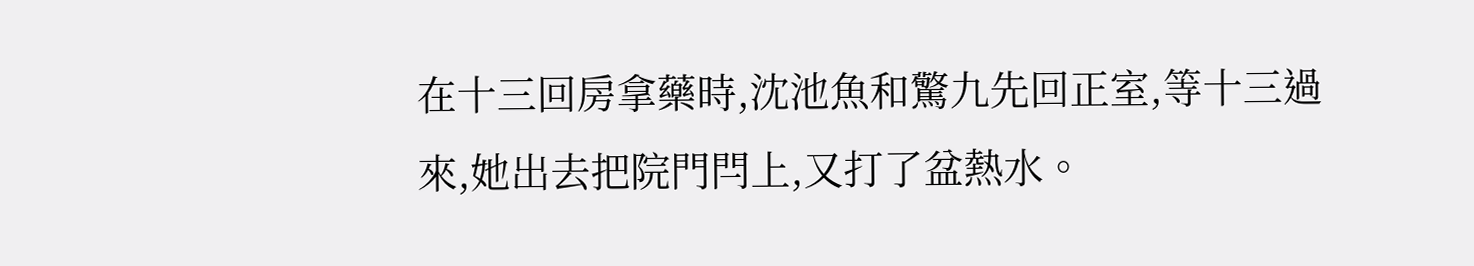在十三回房拿藥時,沈池魚和驚九先回正室,等十三過來,她出去把院門閂上,又打了盆熱水。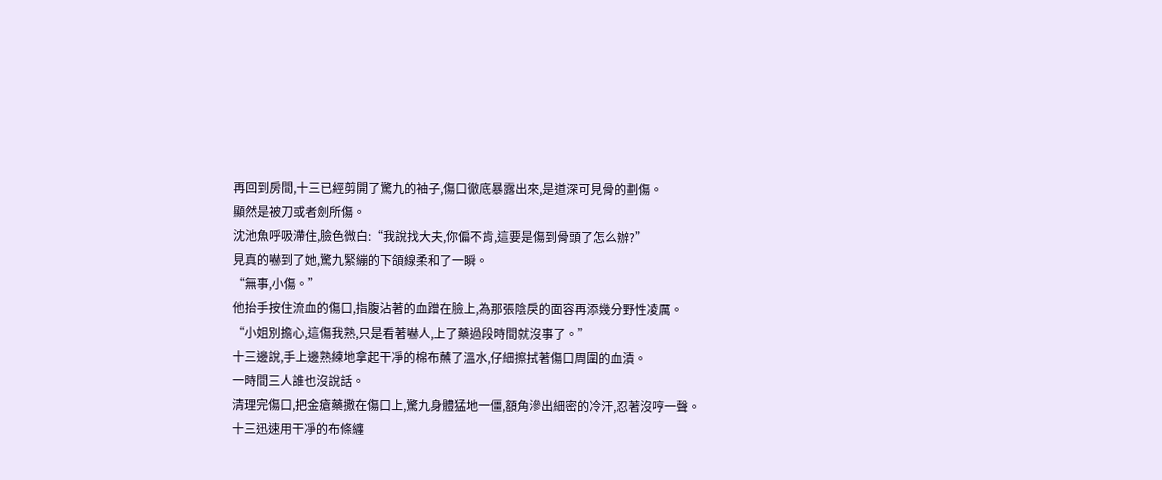再回到房間,十三已經剪開了驚九的袖子,傷口徹底暴露出來,是道深可見骨的劃傷。
顯然是被刀或者劍所傷。
沈池魚呼吸滯住,臉色微白:“我說找大夫,你偏不肯,這要是傷到骨頭了怎么辦?”
見真的嚇到了她,驚九緊繃的下頜線柔和了一瞬。
“無事,小傷。”
他抬手按住流血的傷口,指腹沾著的血蹭在臉上,為那張陰戾的面容再添幾分野性凌厲。
“小姐別擔心,這傷我熟,只是看著嚇人,上了藥過段時間就沒事了。”
十三邊說,手上邊熟練地拿起干凈的棉布蘸了溫水,仔細擦拭著傷口周圍的血漬。
一時間三人誰也沒說話。
清理完傷口,把金瘡藥撒在傷口上,驚九身體猛地一僵,額角滲出細密的冷汗,忍著沒哼一聲。
十三迅速用干凈的布條纏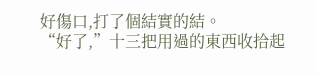好傷口,打了個結實的結。
“好了,”十三把用過的東西收拾起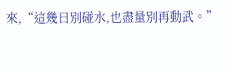來,“這幾日別碰水,也盡量別再動武。”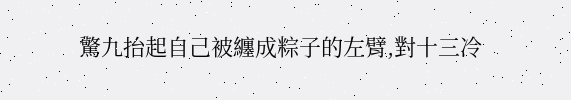驚九抬起自己被纏成粽子的左臂,對十三冷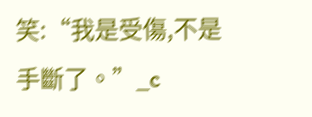笑:“我是受傷,不是手斷了。”_c